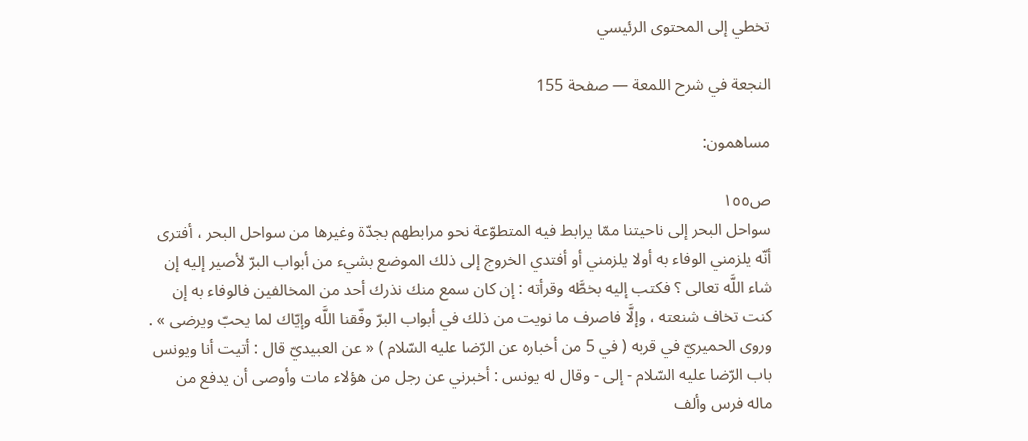تخطي إلى المحتوى الرئيسي

النجعة في شرح اللمعة — صفحة 155

مساهمون:

ص١٥٥
سواحل البحر إلى ناحيتنا ممّا يرابط فيه المتطوّعة نحو مرابطهم بجدّة وغيرها من سواحل البحر ، أفترى أنّه يلزمني الوفاء به أولا يلزمني أو أفتدي الخروج إلى ذلك الموضع بشيء من أبواب البرّ لأصير إليه إن شاء اللَّه تعالى ؟ فكتب إليه بخطَّه وقرأته : إن كان سمع منك نذرك أحد من المخالفين فالوفاء به إن كنت تخاف شنعته ، وإلَّا فاصرف ما نويت من ذلك في أبواب البرّ وفّقنا اللَّه وإيّاك لما يحبّ ويرضى » . وروى الحميريّ في قربه ( في 5 من أخباره عن الرّضا عليه السّلام ) « عن العبيديّ قال : أتيت أنا ويونس باب الرّضا عليه السّلام - إلى - وقال له يونس : أخبرني عن رجل من هؤلاء مات وأوصى أن يدفع من ماله فرس وألف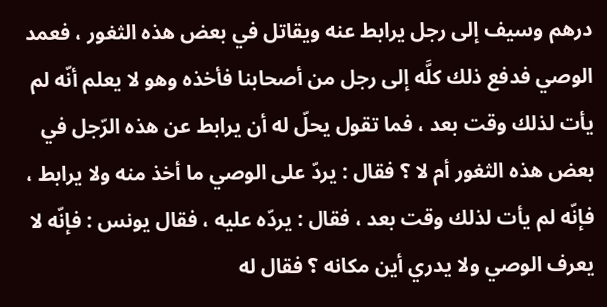درهم وسيف إلى رجل يرابط عنه ويقاتل في بعض هذه الثغور ، فعمد الوصي فدفع ذلك كلَّه إلى رجل من أصحابنا فأخذه وهو لا يعلم أنّه لم يأت لذلك وقت بعد ، فما تقول يحلّ له أن يرابط عن هذه الرّجل في بعض هذه الثغور أم لا ؟ فقال : يردّ على الوصي ما أخذ منه ولا يرابط ، فإنّه لم يأت لذلك وقت بعد ، فقال : يردّه عليه ، فقال يونس : فإنّه لا يعرف الوصي ولا يدري أين مكانه ؟ فقال له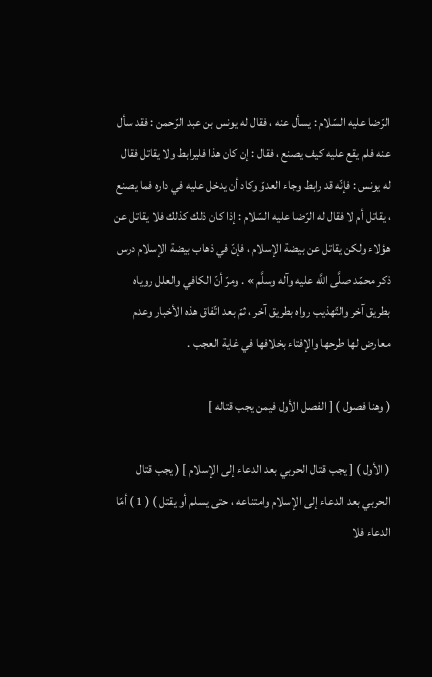الرّضا عليه السّلام : يسأل عنه ، فقال له يونس بن عبد الرّحمن : فقد سأل عنه فلم يقع عليه كيف يصنع ، فقال : إن كان هذا فليرابط ولا يقاتل فقال له يونس : فإنّه قد رابط وجاء العدوّ وكاد أن يدخل عليه في داره فما يصنع ، يقاتل أم لا فقال له الرّضا عليه السّلام : إذا كان ذلك كذلك فلا يقاتل عن هؤلاء ولكن يقاتل عن بيضة الإسلام ، فإنّ في ذهاب بيضة الإسلام درس ذكر محمّد صلَّى اللَّه عليه وآله وسلَّم » . ومرّ أنّ الكافي والعلل روياه بطريق آخر والتّهذيب رواه بطريق آخر ، ثمّ بعد اتّفاق هذه الأخبار وعدم معارض لها طرحها والإفتاء بخلافها في غاية العجب .

( وهنا فصول ) [ الفصل الأول فيمن يجب قتاله ]

( الأول ) [ يجب قتال الحربي بعد الدعاء إلى الإسلام ] ( يجب قتال الحربي بعد الدعاء إلى الإسلام وامتناعه ، حتى يسلم أو يقتل ) ( 1 ) أمّا الدعاء فلا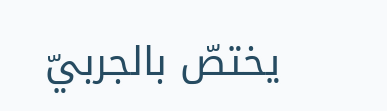يختصّ بالجربيّ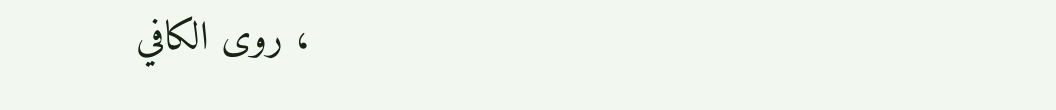، روى الكافي